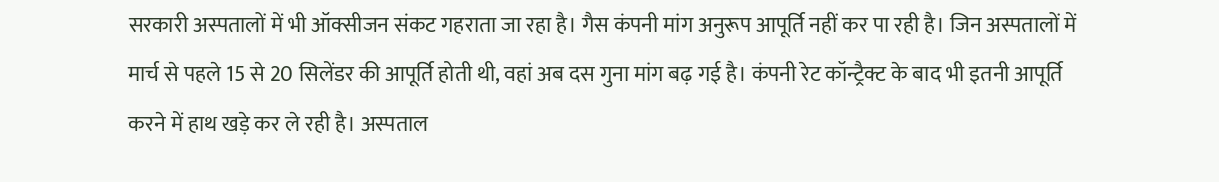सरकारी अस्पतालों में भी ऑक्सीजन संकट गहराता जा रहा है। गैस कंपनी मांग अनुरूप आपूर्ति नहीं कर पा रही है। जिन अस्पतालों में मार्च से पहले 15 से 20 सिलेंडर की आपूर्ति होती थी, वहां अब दस गुना मांग बढ़ गई है। कंपनी रेट कॉन्ट्रैक्ट के बाद भी इतनी आपूर्ति करने में हाथ खड़े कर ले रही है। अस्पताल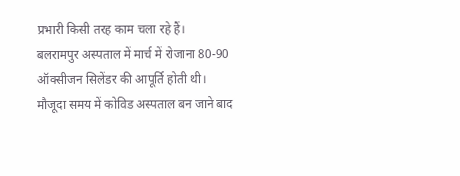प्रभारी किसी तरह काम चला रहे हैं।
बलरामपुर अस्पताल में मार्च में रोजाना 80-90 ऑक्सीजन सिलेंडर की आपूर्ति होती थी। मौजूदा समय में कोविड अस्पताल बन जाने बाद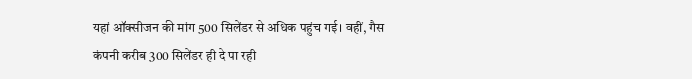यहां ऑक्सीजन की मांग 500 सिलेंडर से अधिक पहुंच गई। वहीं, गैस कंपनी करीब 300 सिलेंडर ही दे पा रही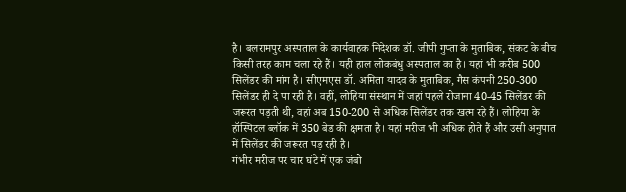है। बलरामपुर अस्पताल के कार्यवाहक निदेशक डॉ. जीपी गुप्ता के मुताबिक, संकट के बीच किसी तरह काम चला रहे हैं। यही हाल लोकबंधु अस्पताल का है। यहां भी करीब 500 सिलेंडर की मांग है। सीएमएस डॉ. अमिता यादव के मुताबिक, गैस कंपनी 250-300 सिलेंडर ही दे पा रही है। वहीं, लोहिया संस्थान में जहां पहले रोजाना 40-45 सिलेंडर की जरूरत पड़ती थी, वहां अब 150-200 से अधिक सिलेंडर तक खत्म रहे हैं। लोहिया के हॉस्पिटल ब्लॉक में 350 बेड की क्षमता है। यहां मरीज भी अधिक होते हैं और उसी अनुपात में सिलेंडर की जरूरत पड़ रही है।
गंभीर मरीज पर चार घंटे में एक जंबो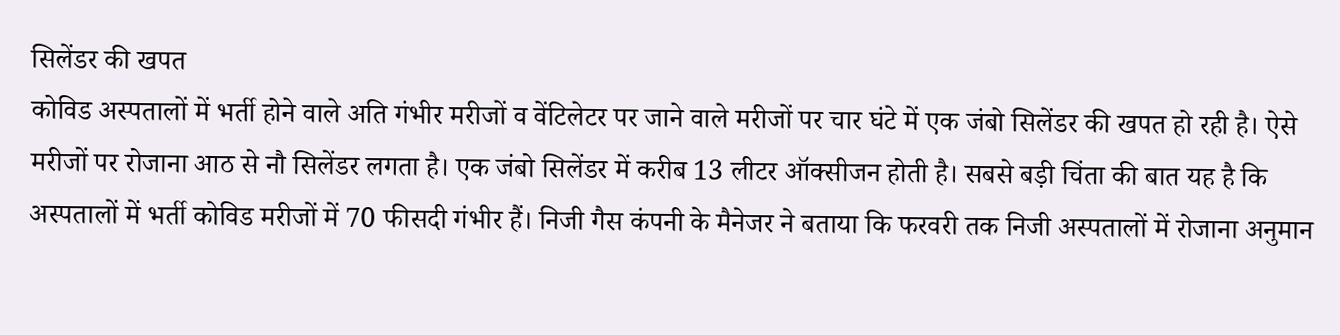सिलेंडर की खपत
कोविड अस्पतालों में भर्ती होने वाले अति गंभीर मरीजों व वेंटिलेटर पर जाने वाले मरीजों पर चार घंटे में एक जंबो सिलेंडर की खपत हो रही है। ऐसे मरीजों पर रोजाना आठ से नौ सिलेंडर लगता है। एक जंबो सिलेंडर में करीब 13 लीटर ऑक्सीजन होती है। सबसे बड़ी चिंता की बात यह है कि अस्पतालों में भर्ती कोविड मरीजों में 70 फीसदी गंभीर हैं। निजी गैस कंपनी के मैनेजर ने बताया कि फरवरी तक निजी अस्पतालों में रोजाना अनुमान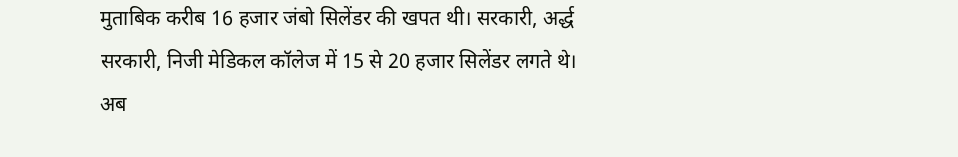मुताबिक करीब 16 हजार जंबो सिलेंडर की खपत थी। सरकारी, अर्द्ध सरकारी, निजी मेडिकल कॉलेज में 15 से 20 हजार सिलेंडर लगते थे। अब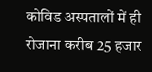कोविड अस्पतालों में ही रोजाना करीब 25 हजार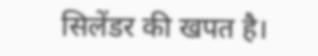सिलेंडर की खपत है।